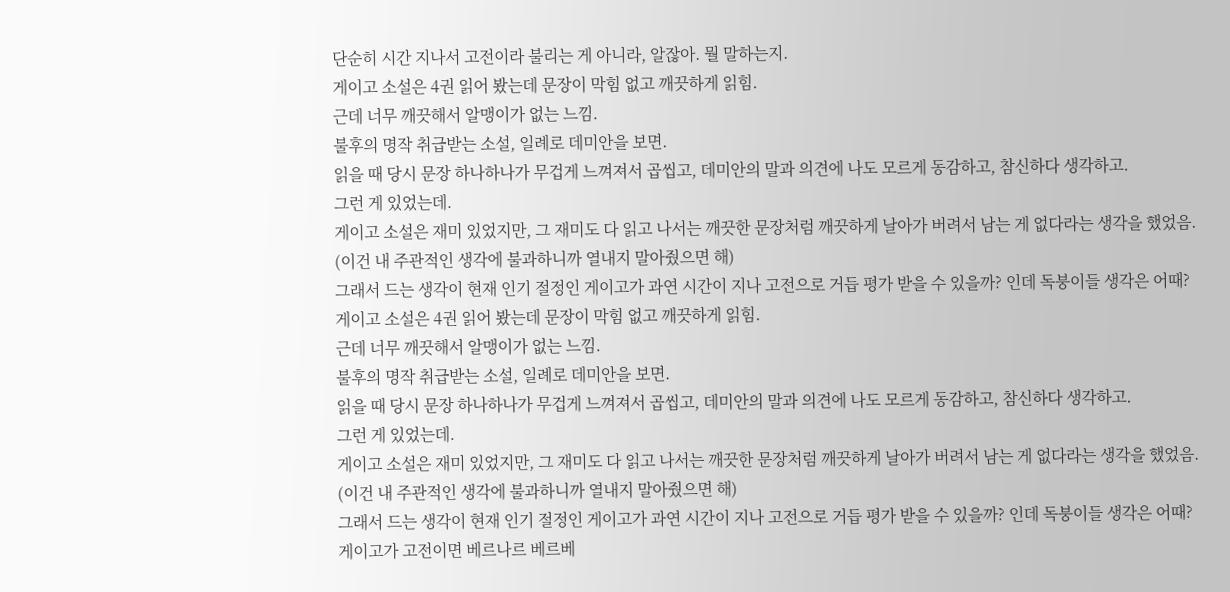단순히 시간 지나서 고전이라 불리는 게 아니라, 알잖아. 뭘 말하는지.
게이고 소설은 4권 읽어 봤는데 문장이 막힘 없고 깨끗하게 읽힘.
근데 너무 깨끗해서 알맹이가 없는 느낌.
불후의 명작 취급받는 소설, 일례로 데미안을 보면.
읽을 때 당시 문장 하나하나가 무겁게 느껴져서 곱씹고, 데미안의 말과 의견에 나도 모르게 동감하고, 참신하다 생각하고.
그런 게 있었는데.
게이고 소설은 재미 있었지만, 그 재미도 다 읽고 나서는 깨끗한 문장처럼 깨끗하게 날아가 버려서 남는 게 없다라는 생각을 했었음.
(이건 내 주관적인 생각에 불과하니까 열내지 말아줬으면 해)
그래서 드는 생각이 현재 인기 절정인 게이고가 과연 시간이 지나 고전으로 거듭 평가 받을 수 있을까? 인데 독붕이들 생각은 어때?
게이고 소설은 4권 읽어 봤는데 문장이 막힘 없고 깨끗하게 읽힘.
근데 너무 깨끗해서 알맹이가 없는 느낌.
불후의 명작 취급받는 소설, 일례로 데미안을 보면.
읽을 때 당시 문장 하나하나가 무겁게 느껴져서 곱씹고, 데미안의 말과 의견에 나도 모르게 동감하고, 참신하다 생각하고.
그런 게 있었는데.
게이고 소설은 재미 있었지만, 그 재미도 다 읽고 나서는 깨끗한 문장처럼 깨끗하게 날아가 버려서 남는 게 없다라는 생각을 했었음.
(이건 내 주관적인 생각에 불과하니까 열내지 말아줬으면 해)
그래서 드는 생각이 현재 인기 절정인 게이고가 과연 시간이 지나 고전으로 거듭 평가 받을 수 있을까? 인데 독붕이들 생각은 어때?
게이고가 고전이면 베르나르 베르베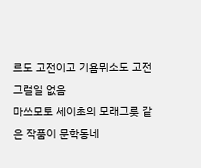르도 고전이고 기욤뮈소도 고전
그럴일 없음
마쓰모토 세이초의 모래그릇 같은 작품이 문학동네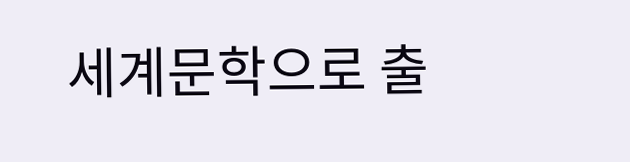세계문학으로 출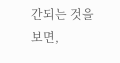간되는 것을 보면,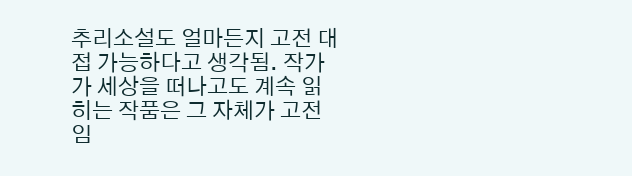추리소설도 얼마든지 고전 대접 가능하다고 생각됨. 작가가 세상을 떠나고도 계속 읽히는 작품은 그 자체가 고전임